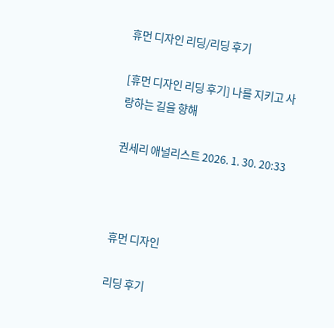휴먼 디자인 리딩/리딩 후기

[휴먼 디자인 리딩 후기] 나를 지키고 사랑하는 길을 향해

권세리 애널리스트 2026. 1. 30. 20:33



휴먼 디자인

리딩 후기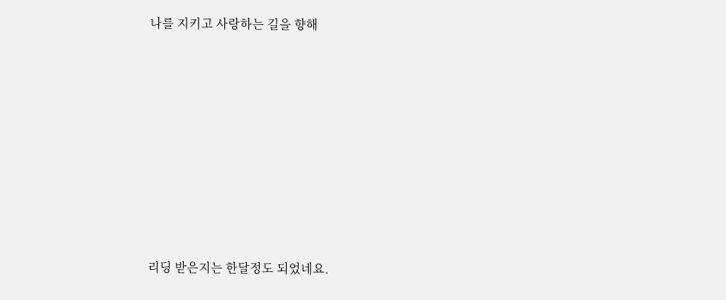나를 지키고 사랑하는 길을 향해









리딩 받은지는 한달정도 되었네요.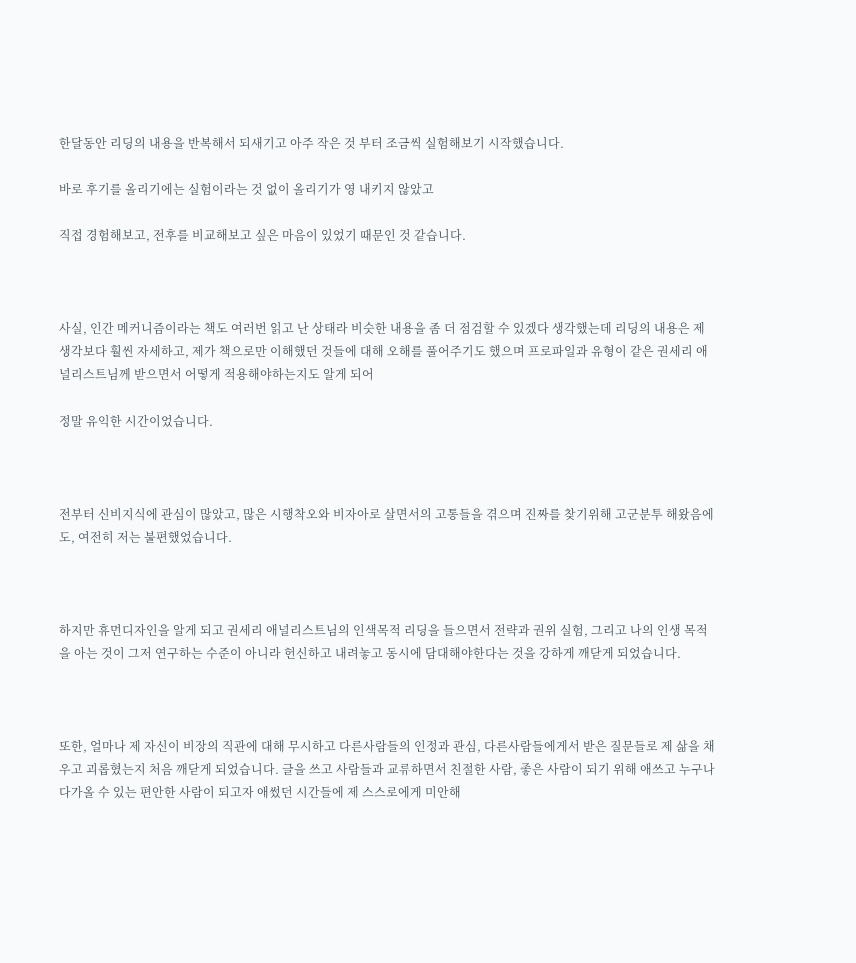한달동안 리딩의 내용을 반복해서 되새기고 아주 작은 것 부터 조금씩 실험해보기 시작했습니다.

바로 후기를 올리기에는 실험이라는 것 없이 올리기가 영 내키지 않았고

직접 경험해보고, 전후를 비교해보고 싶은 마음이 있었기 때문인 것 같습니다.



사실, 인간 메커니즘이라는 책도 여러번 읽고 난 상태라 비슷한 내용을 좀 더 점검할 수 있겠다 생각했는데 리딩의 내용은 제 생각보다 훨씬 자세하고, 제가 책으로만 이해했던 것들에 대해 오해를 풀어주기도 했으며 프로파일과 유형이 같은 권세리 애널리스트님께 받으면서 어떻게 적용해야하는지도 알게 되어

정말 유익한 시간이었습니다.



전부터 신비지식에 관심이 많았고, 많은 시행착오와 비자아로 살면서의 고통들을 겪으며 진짜를 찾기위해 고군분투 해왔음에도, 여전히 저는 불편했었습니다.



하지만 휴먼디자인을 알게 되고 권세리 애널리스트님의 인색목적 리딩을 들으면서 전략과 권위 실험, 그리고 나의 인생 목적을 아는 것이 그저 연구하는 수준이 아니라 헌신하고 내려놓고 동시에 담대해야한다는 것을 강하게 깨닫게 되었습니다.



또한, 얼마나 제 자신이 비장의 직관에 대해 무시하고 다른사람들의 인정과 관심, 다른사람들에게서 받은 질문들로 제 삶을 채우고 괴롭혔는지 처음 깨닫게 되었습니다. 글을 쓰고 사람들과 교류하면서 친절한 사람, 좋은 사람이 되기 위해 애쓰고 누구나 다가올 수 있는 편안한 사람이 되고자 애썼던 시간들에 제 스스로에게 미안해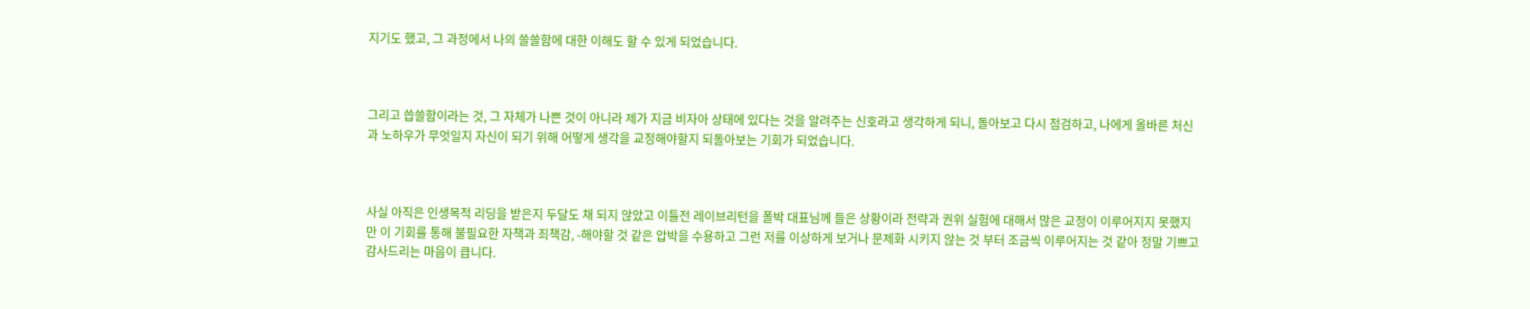지기도 했고, 그 과정에서 나의 쓸쓸함에 대한 이해도 할 수 있게 되었습니다.



그리고 씁쓸함이라는 것, 그 자체가 나쁜 것이 아니라 제가 지금 비자아 상태에 있다는 것을 알려주는 신호라고 생각하게 되니, 돌아보고 다시 점검하고, 나에게 올바른 처신과 노하우가 무엇일지 자신이 되기 위해 어떻게 생각을 교정해야할지 되돌아보는 기회가 되었습니다.



사실 아직은 인생목적 리딩을 받은지 두달도 채 되지 않았고 이틀전 레이브리턴을 폴박 대표님께 들은 상황이라 전략과 권위 실험에 대해서 많은 교정이 이루어지지 못했지만 이 기회를 통해 불필요한 자책과 죄책감, -해야할 것 같은 압박을 수용하고 그런 저를 이상하게 보거나 문제화 시키지 않는 것 부터 조금씩 이루어지는 것 같아 정말 기쁘고 감사드리는 마음이 큽니다.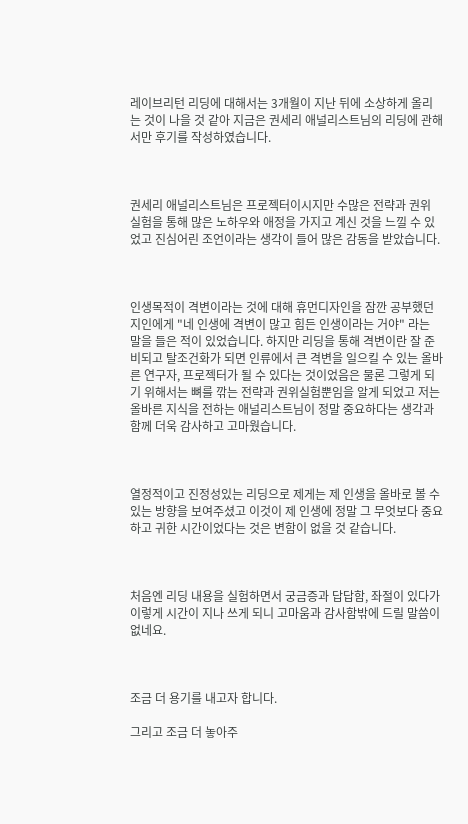레이브리턴 리딩에 대해서는 3개월이 지난 뒤에 소상하게 올리는 것이 나을 것 같아 지금은 권세리 애널리스트님의 리딩에 관해서만 후기를 작성하였습니다.



권세리 애널리스트님은 프로젝터이시지만 수많은 전략과 권위 실험을 통해 많은 노하우와 애정을 가지고 계신 것을 느낄 수 있었고 진심어린 조언이라는 생각이 들어 많은 감동을 받았습니다.



인생목적이 격변이라는 것에 대해 휴먼디자인을 잠깐 공부했던 지인에게 "네 인생에 격변이 많고 힘든 인생이라는 거야" 라는 말을 들은 적이 있었습니다. 하지만 리딩을 통해 격변이란 잘 준비되고 탈조건화가 되면 인류에서 큰 격변을 일으킬 수 있는 올바른 연구자, 프로젝터가 될 수 있다는 것이었음은 물론 그렇게 되기 위해서는 뼈를 깎는 전략과 권위실험뿐임을 알게 되었고 저는 올바른 지식을 전하는 애널리스트님이 정말 중요하다는 생각과 함께 더욱 감사하고 고마웠습니다.



열정적이고 진정성있는 리딩으로 제게는 제 인생을 올바로 볼 수 있는 방향을 보여주셨고 이것이 제 인생에 정말 그 무엇보다 중요하고 귀한 시간이었다는 것은 변함이 없을 것 같습니다.



처음엔 리딩 내용을 실험하면서 궁금증과 답답함, 좌절이 있다가 이렇게 시간이 지나 쓰게 되니 고마움과 감사함밖에 드릴 말씀이 없네요.



조금 더 용기를 내고자 합니다.

그리고 조금 더 놓아주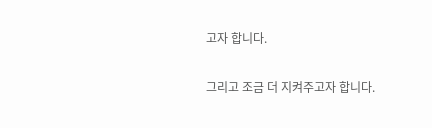고자 합니다.

그리고 조금 더 지켜주고자 합니다.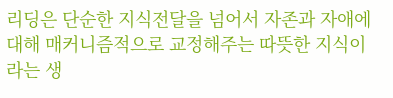리딩은 단순한 지식전달을 넘어서 자존과 자애에 대해 매커니즘적으로 교정해주는 따뜻한 지식이라는 생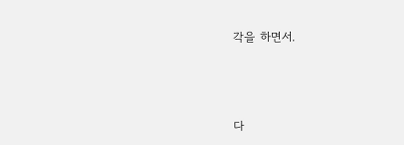각을 하면서.



다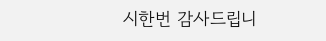시한번 감사드립니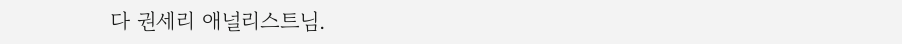다 권세리 애널리스트님.